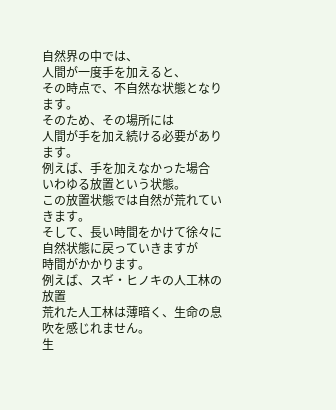自然界の中では、
人間が一度手を加えると、
その時点で、不自然な状態となります。
そのため、その場所には
人間が手を加え続ける必要があります。
例えば、手を加えなかった場合
いわゆる放置という状態。
この放置状態では自然が荒れていきます。
そして、長い時間をかけて徐々に自然状態に戻っていきますが
時間がかかります。
例えば、スギ・ヒノキの人工林の放置
荒れた人工林は薄暗く、生命の息吹を感じれません。
生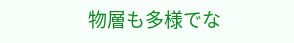物層も多様でな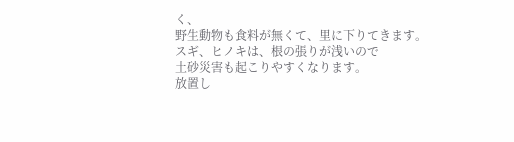く、
野生動物も食料が無くて、里に下りてきます。
スギ、ヒノキは、根の張りが浅いので
土砂災害も起こりやすくなります。
放置し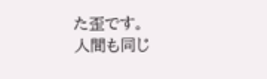た歪です。
人間も同じ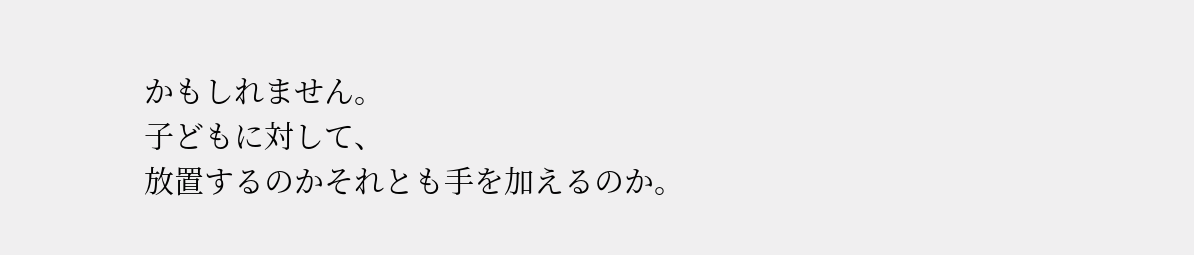かもしれません。
子どもに対して、
放置するのかそれとも手を加えるのか。